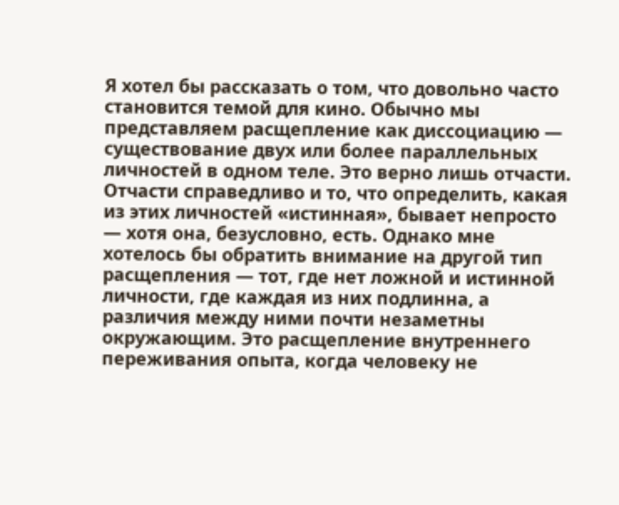Я хотел бы рассказать о том, что довольно часто становится темой для кино. Обычно мы представляем расщепление как диссоциацию — существование двух или более параллельных личностей в одном теле. Это верно лишь отчасти. Отчасти справедливо и то, что определить, какая из этих личностей «истинная», бывает непросто — хотя она, безусловно, есть. Однако мне хотелось бы обратить внимание на другой тип расщепления — тот, где нет ложной и истинной личности, где каждая из них подлинна, а различия между ними почти незаметны окружающим. Это расщепление внутреннего переживания опыта, когда человеку не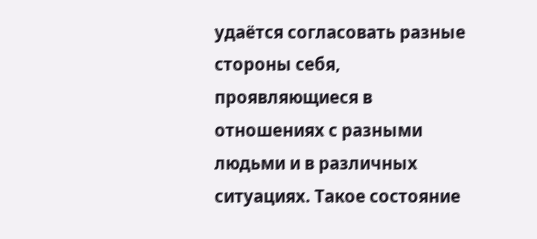удаётся согласовать разные стороны себя, проявляющиеся в отношениях с разными людьми и в различных ситуациях. Такое состояние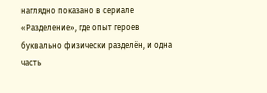наглядно показано в сериале «Разделение», где опыт героев буквально физически разделён, и одна часть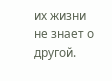их жизни не знает о другой.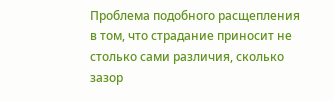Проблема подобного расщепления в том, что страдание приносит не столько сами различия, сколько зазор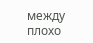между плохо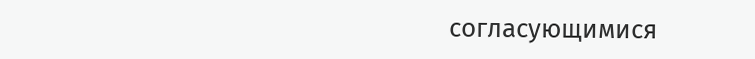согласующимися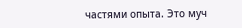частями опыта. Это муч